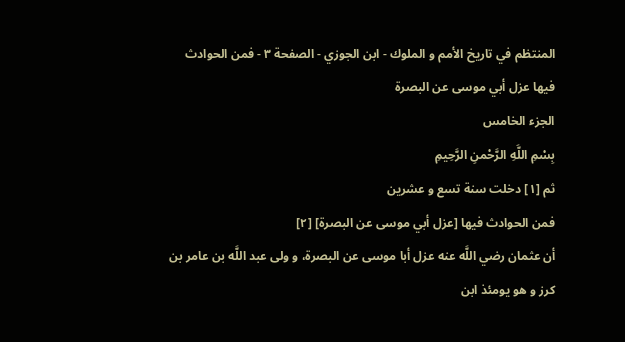المنتظم في تاريخ الأمم و الملوك - ابن الجوزي - الصفحة ٣ - فمن الحوادث فيها عزل أبي موسى عن البصرة
الجزء الخامس
بِسْمِ اللَّهِ الرَّحْمنِ الرَّحِيمِ
ثم [١] دخلت سنة تسع و عشرين
فمن الحوادث فيها [عزل أبي موسى عن البصرة] [٢]
أن عثمان رضي اللَّه عنه عزل أبا موسى عن البصرة، و ولى عبد اللَّه بن عامر بن كرز و هو يومئذ ابن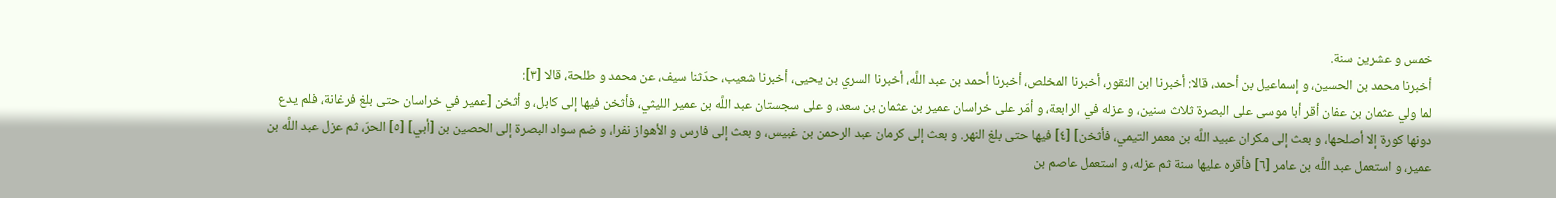خمس و عشرين سنة.
أخبرنا محمد بن الحسين، و إسماعيل بن أحمد، قالا: أخبرنا ابن النقور، أخبرنا المخلص، أخبرنا أحمد بن عبد اللَّه، أخبرنا السري بن يحيى، أخبرنا شعيب، حدّثنا سيف، عن محمد و طلحة، قالا [٣]:
لما ولي عثمان بن عفان أقر أبا موسى على البصرة ثلاث سنين، و عزله في الرابعة، و أمّر على خراسان عمير بن عثمان بن سعد، و على سجستان عبد اللَّه بن عمير الليثي، فأثخن فيها إلى كابل، و أثخن [عمير في خراسان حتى بلغ فرغانة، فلم يدع دونها كورة إلا أصلحها، و بعث إلى مكران عبيد اللَّه بن معمر التيمي، فأثخن] [٤] فيها حتى بلغ النهر. و بعث إلى كرمان عبد الرحمن بن غبيس، و بعث إلى فارس و الأهواز نفرا، و ضم سواد البصرة إلى الحصين بن [أبي] [٥] الحرّ، ثم عزل عبد اللَّه بن عمير، و استعمل عبد اللَّه بن عامر [٦] فأقره عليها سنة ثم عزله، و استعمل عاصم بن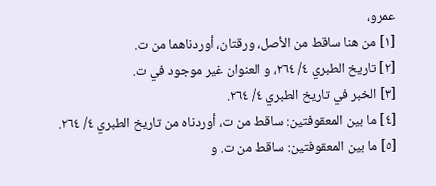عمرو،
[١] من هنا ساقط من الأصل، ورقتان، أوردناهما من ت.
[٢] تاريخ الطبري ٤/ ٢٦٤، و العنوان غير موجود في ت.
[٣] الخبر في تاريخ الطبري ٤/ ٢٦٤.
[٤] ما بين المعقوفتين: ساقط من ت، أوردناه من تاريخ الطبري ٤/ ٢٦٤.
[٥] ما بين المعقوفتين: ساقط من ت. و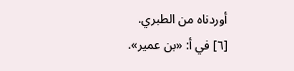أوردناه من الطبري.
[٦] في أ: «بن عمير».